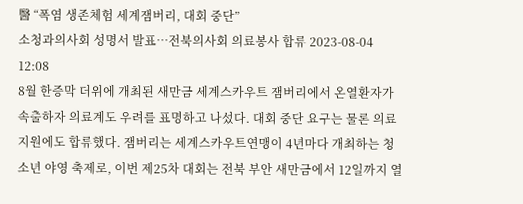醫 “폭염 생존체험 세계잼버리, 대회 중단”
소청과의사회 성명서 발표…전북의사회 의료봉사 합류 2023-08-04 12:08
8월 한증막 더위에 개최된 새만금 세계스카우트 잼버리에서 온열환자가 속출하자 의료계도 우려를 표명하고 나섰다. 대회 중단 요구는 물론 의료 지원에도 합류했다. 잼버리는 세계스카우트연맹이 4년마다 개최하는 청소년 야영 축제로, 이번 제25차 대회는 전북 부안 새만금에서 12일까지 열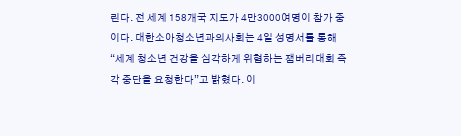린다. 전 세계 158개국 지도가 4만3000여명이 참가 중이다. 대한소아청소년과의사회는 4일 성명서를 통해 “세계 청소년 건강을 심각하게 위협하는 잼버리대회 즉각 중단을 요청한다”고 밝혔다. 이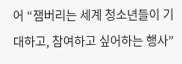어 “잼버리는 세계 청소년들이 기대하고, 참여하고 싶어하는 행사”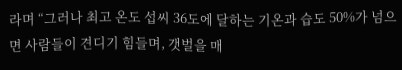라며 “그러나 최고 온도 섭씨 36도에 달하는 기온과 습도 50%가 넘으면 사람들이 견디기 힘들며, 갯벌을 매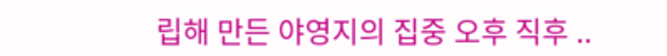립해 만든 야영지의 집중 오후 직후 ..